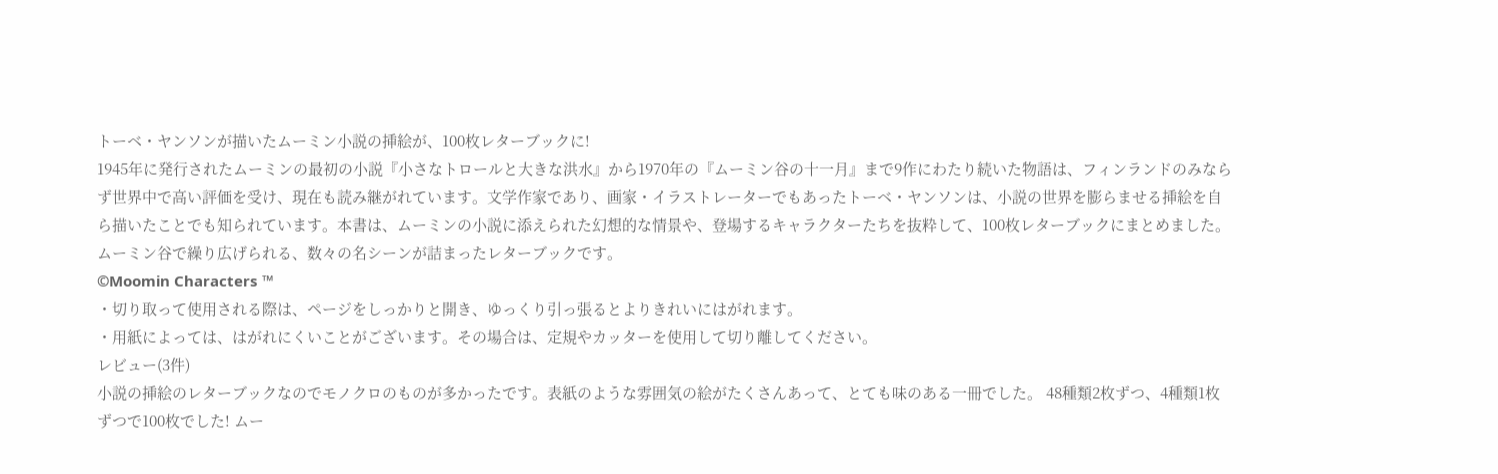トーベ・ヤンソンが描いたムーミン小説の挿絵が、100枚レターブックに!
1945年に発行されたムーミンの最初の小説『小さなトロールと大きな洪水』から1970年の『ムーミン谷の十一月』まで9作にわたり続いた物語は、フィンランドのみならず世界中で高い評価を受け、現在も読み継がれています。文学作家であり、画家・イラストレーターでもあったトーベ・ヤンソンは、小説の世界を膨らませる挿絵を自ら描いたことでも知られています。本書は、ムーミンの小説に添えられた幻想的な情景や、登場するキャラクターたちを抜粋して、100枚レターブックにまとめました。ムーミン谷で繰り広げられる、数々の名シーンが詰まったレターブックです。
©Moomin Characters ™
・切り取って使用される際は、ページをしっかりと開き、ゆっくり引っ張るとよりきれいにはがれます。
・用紙によっては、はがれにくいことがございます。その場合は、定規やカッターを使用して切り離してください。
レビュー(3件)
小説の挿絵のレターブックなのでモノクロのものが多かったです。表紙のような雰囲気の絵がたくさんあって、とても味のある一冊でした。 48種類2枚ずつ、4種類1枚ずつで100枚でした! ムー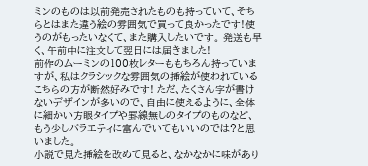ミンのものは以前発売されたものも持っていて、そちらとはまた違う絵の雰囲気で買って良かったです!使うのがもったいなくて、また購入したいです。 発送も早く、午前中に注文して翌日には届きました!
前作のムーミンの100枚レターももちろん持っていますが、私はクラシックな雰囲気の挿絵が使われているこちらの方が断然好みです! ただ、たくさん字が書けないデザインが多いので、自由に使えるように、全体に細かい方眼タイプや罫線無しのタイプのものなど、もう少しバラエティに富んでいてもいいのでは?と思いました。
小説で見た挿絵を改めて見ると、なかなかに味があり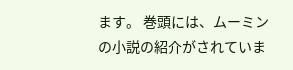ます。 巻頭には、ムーミンの小説の紹介がされていま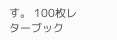す。 100枚レターブック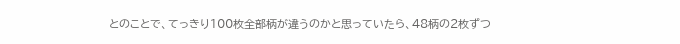とのことで、てっきり100枚全部柄が違うのかと思っていたら、48柄の2枚ずつ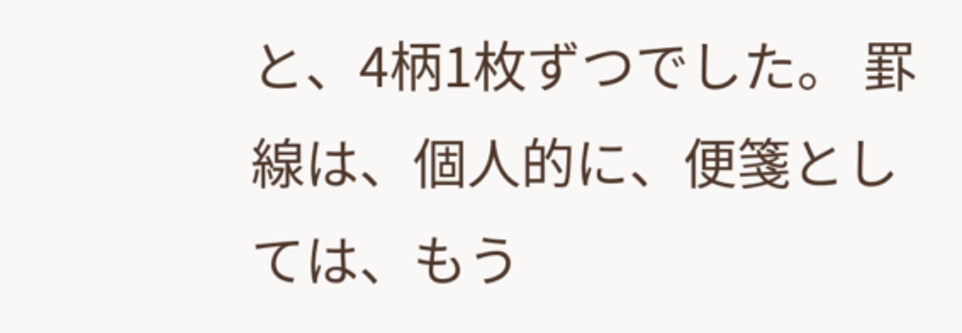と、4柄1枚ずつでした。 罫線は、個人的に、便箋としては、もう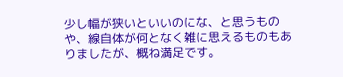少し幅が狭いといいのにな、と思うものや、線自体が何となく雑に思えるものもありましたが、概ね満足です。